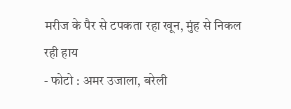मरीज के पैर से टपकता रहा खून, मुंह से निकल रही हाय
- फोटो : अमर उजाला, बरेली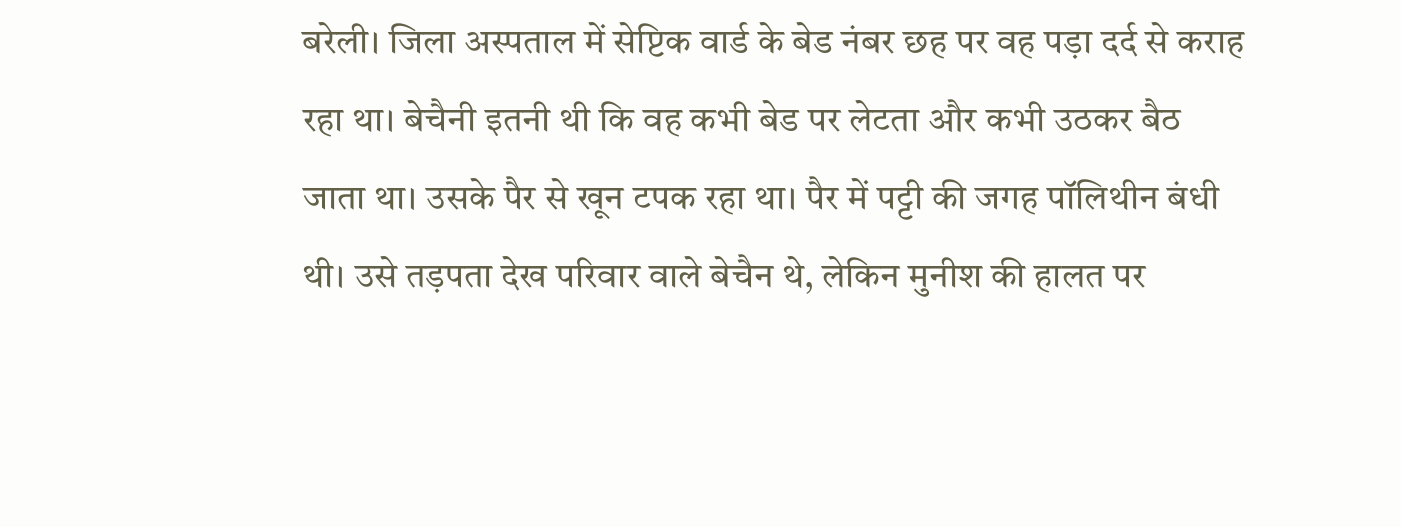बरेली। जिला अस्पताल में सेप्टिक वार्ड के बेड नंबर छह पर वह पड़ा दर्द से कराह रहा था। बेचैनी इतनी थी कि वह कभी बेड पर लेटता और कभी उठकर बैठ जाता था। उसके पैर से खून टपक रहा था। पैर में पट्टी की जगह पॉलिथीन बंधी थी। उसे तड़पता देख परिवार वाले बेचैन थे, लेकिन मुनीश की हालत पर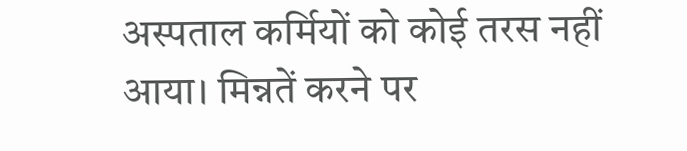अस्पताल कर्मियों को कोई तरस नहीं आया। मिन्नतें करने पर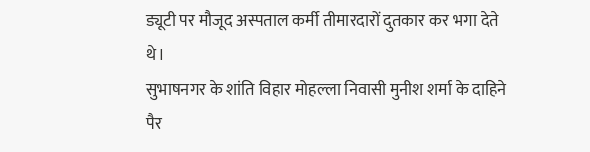ड्यूटी पर मौजूद अस्पताल कर्मी तीमारदारों दुतकार कर भगा देते थे।
सुभाषनगर के शांति विहार मोहल्ला निवासी मुनीश शर्मा के दाहिने पैर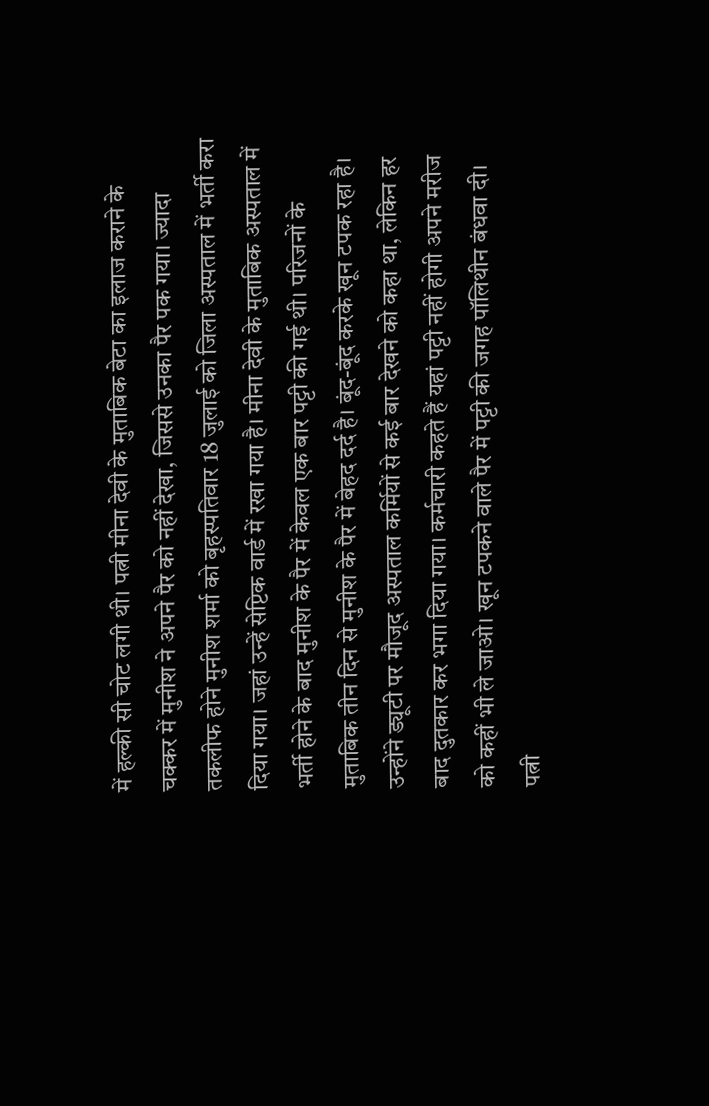में हल्की सी चोट लगी थी। पत्नी मीना देवी के मुताबिक बेटा का इलाज कराने के चक्कर में मुनीश ने अपने पैर को नहीं देखा, जिससे उनका पैर पक गया। ज्यादा तकलीफ होने मुनीश शर्मा को बृहस्पतिवार 18 जुलाई को जिला अस्पताल में भर्ती करा दिया गया। जहां उन्हें सेप्टिक वार्ड में रखा गया है। मीना देवी के मुताबिक अस्पताल में भर्ती होने के बाद मुनीश के पैर में केवल एक बार पट्टी की गई थी। परिजनों के मुताबिक तीन दिन से मुनीश के पैर में बेहद दर्द है। बूंद-बूंद करके खून टपक रहा है। उन्होंने ड्यूटी पर मौजूद अस्पताल कर्मियों से कई बार देखने को कहा था, लेकिन हर बाद दुतकार कर भगा दिया गया। कर्मचारी कहते हैं यहां पट्टी नहीं होगी अपने मरीज को कहीं भी ले जाओ। खून टपकने वाले पैर में पट्टी की जगह पॉलिथीन बंधवा दी। पत्नी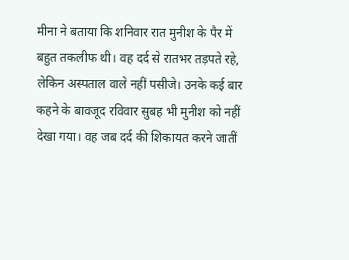मीना ने बताया कि शनिवार रात मुनीश के पैर में बहुत तकलीफ थी। वह दर्द से रातभर तड़पते रहे, लेकिन अस्पताल वाले नहीं पसीजे। उनके कई बार कहने के बावजूद रविवार सुबह भी मुनीश को नहीं देखा गया। वह जब दर्द की शिकायत करने जातीं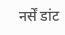नर्सें डांट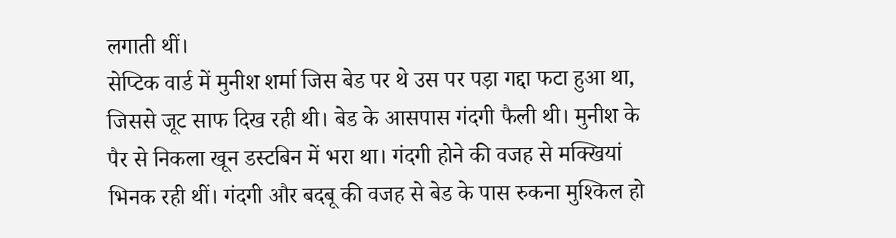लगाती थीं।
सेप्टिक वार्ड में मुनीश शर्मा जिस बेड पर थे उस पर पड़ा गद्दा फटा हुआ था, जिससे जूट साफ दिख रही थी। बेड के आसपास गंदगी फैली थी। मुनीश के पैर से निकला खून डस्टबिन में भरा था। गंदगी होने की वजह से मक्खियां भिनक रही थीं। गंदगी और बदबू की वजह से बेड के पास रुकना मुश्किल हो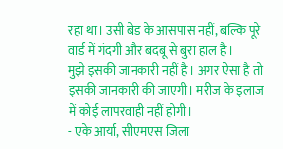रहा था। उसी बेड के आसपास नहीं, बल्कि पूरे वार्ड में गंदगी और बदबू से बुरा हाल है।
मुझे इसकी जानकारी नहीं है। अगर ऐसा है तो इसकी जानकारी की जाएगी। मरीज के इलाज में कोई लापरवाही नहीं होगी।
- एके आर्या, सीएमएस जिला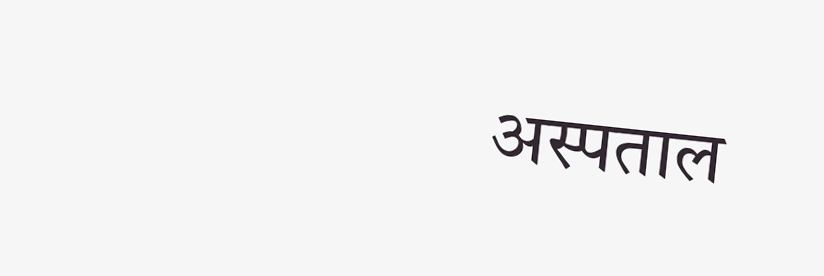अस्पताल